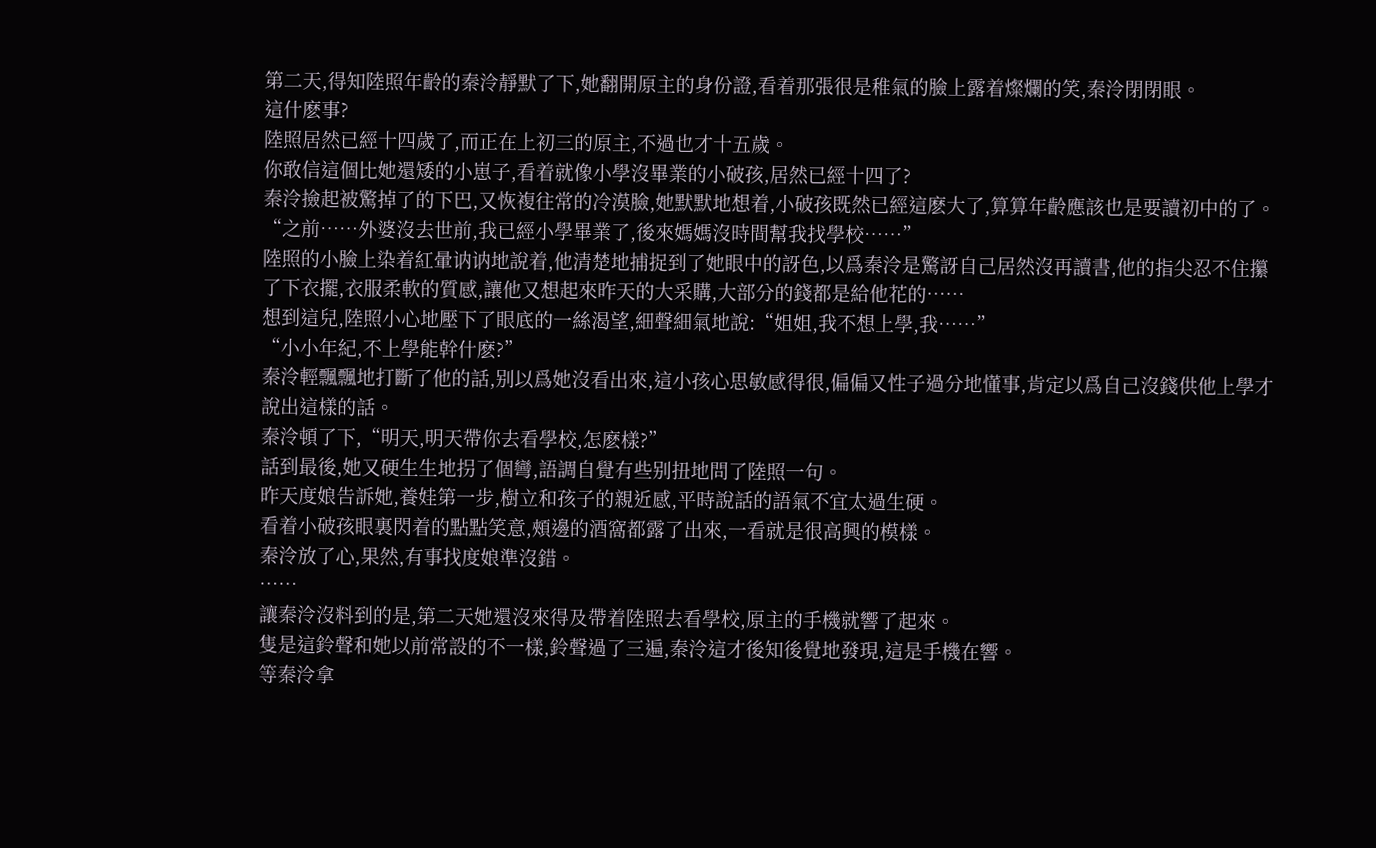第二天,得知陸照年齡的秦泠靜默了下,她翻開原主的身份證,看着那張很是稚氣的臉上露着燦爛的笑,秦泠閉閉眼。
這什麽事?
陸照居然已經十四歲了,而正在上初三的原主,不過也才十五歲。
你敢信這個比她還矮的小崽子,看着就像小學沒畢業的小破孩,居然已經十四了?
秦泠撿起被驚掉了的下巴,又恢複往常的冷漠臉,她默默地想着,小破孩既然已經這麽大了,算算年齡應該也是要讀初中的了。
“之前……外婆沒去世前,我已經小學畢業了,後來媽媽沒時間幫我找學校……”
陸照的小臉上染着紅暈讷讷地說着,他清楚地捕捉到了她眼中的訝色,以爲秦泠是驚訝自己居然沒再讀書,他的指尖忍不住攥了下衣擺,衣服柔軟的質感,讓他又想起來昨天的大采購,大部分的錢都是給他花的……
想到這兒,陸照小心地壓下了眼底的一絲渴望,細聲細氣地說:“姐姐,我不想上學,我……”
“小小年紀,不上學能幹什麽?”
秦泠輕飄飄地打斷了他的話,别以爲她沒看出來,這小孩心思敏感得很,偏偏又性子過分地懂事,肯定以爲自己沒錢供他上學才說出這樣的話。
秦泠頓了下,“明天,明天帶你去看學校,怎麽樣?”
話到最後,她又硬生生地拐了個彎,語調自覺有些别扭地問了陸照一句。
昨天度娘告訴她,養娃第一步,樹立和孩子的親近感,平時說話的語氣不宜太過生硬。
看着小破孩眼裏閃着的點點笑意,頰邊的酒窩都露了出來,一看就是很高興的模樣。
秦泠放了心,果然,有事找度娘準沒錯。
……
讓秦泠沒料到的是,第二天她還沒來得及帶着陸照去看學校,原主的手機就響了起來。
隻是這鈴聲和她以前常設的不一樣,鈴聲過了三遍,秦泠這才後知後覺地發現,這是手機在響。
等秦泠拿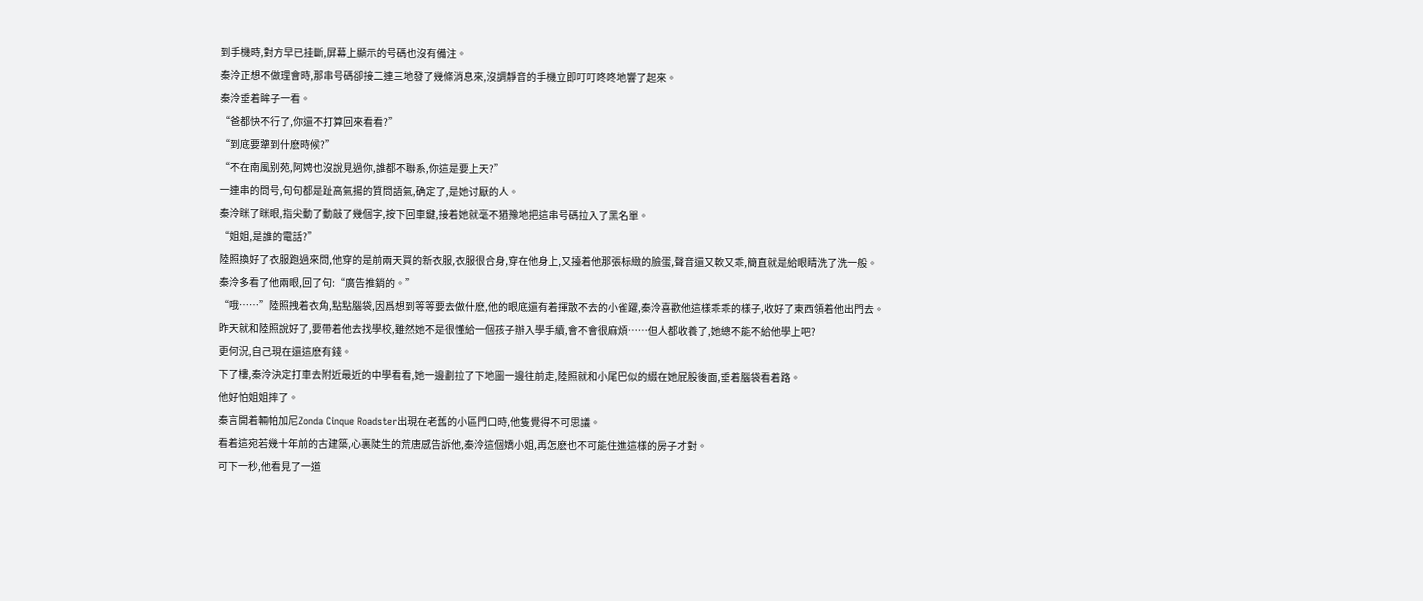到手機時,對方早已挂斷,屏幕上顯示的号碼也沒有備注。
秦泠正想不做理會時,那串号碼卻接二連三地發了幾條消息來,沒調靜音的手機立即叮叮咚咚地響了起來。
秦泠垂着眸子一看。
“爸都快不行了,你還不打算回來看看?”
“到底要犟到什麽時候?”
“不在南風别苑,阿娉也沒說見過你,誰都不聯系,你這是要上天?”
一連串的問号,句句都是趾高氣揚的質問語氣,确定了,是她讨厭的人。
秦泠眯了眯眼,指尖動了動敲了幾個字,按下回車鍵,接着她就毫不猶豫地把這串号碼拉入了黑名單。
“姐姐,是誰的電話?”
陸照換好了衣服跑過來問,他穿的是前兩天買的新衣服,衣服很合身,穿在他身上,又擡着他那張标緻的臉蛋,聲音還又軟又乖,簡直就是給眼睛洗了洗一般。
秦泠多看了他兩眼,回了句:“廣告推銷的。”
“哦……”陸照拽着衣角,點點腦袋,因爲想到等等要去做什麽,他的眼底還有着揮散不去的小雀躍,秦泠喜歡他這樣乖乖的樣子,收好了東西領着他出門去。
昨天就和陸照說好了,要帶着他去找學校,雖然她不是很懂給一個孩子辦入學手續,會不會很麻煩……但人都收養了,她總不能不給他學上吧?
更何況,自己現在還這麽有錢。
下了樓,秦泠決定打車去附近最近的中學看看,她一邊劃拉了下地圖一邊往前走,陸照就和小尾巴似的綴在她屁股後面,垂着腦袋看着路。
他好怕姐姐摔了。
秦言開着輛帕加尼Zonda Cinque Roadster出現在老舊的小區門口時,他隻覺得不可思議。
看着這宛若幾十年前的古建築,心裏陡生的荒唐感告訴他,秦泠這個嬌小姐,再怎麽也不可能住進這樣的房子才對。
可下一秒,他看見了一道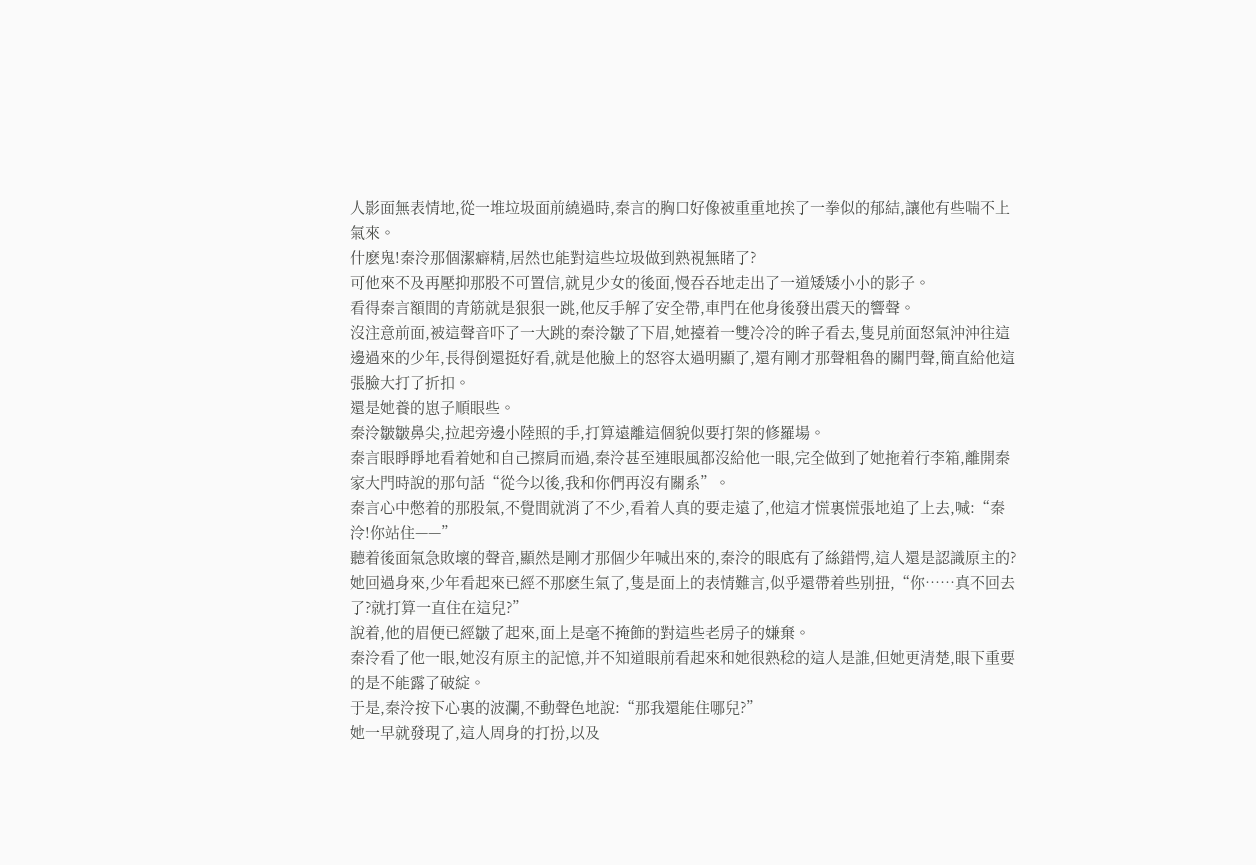人影面無表情地,從一堆垃圾面前繞過時,秦言的胸口好像被重重地挨了一拳似的郁結,讓他有些喘不上氣來。
什麽鬼!秦泠那個潔癖精,居然也能對這些垃圾做到熟視無睹了?
可他來不及再壓抑那股不可置信,就見少女的後面,慢吞吞地走出了一道矮矮小小的影子。
看得秦言額間的青筋就是狠狠一跳,他反手解了安全帶,車門在他身後發出震天的響聲。
沒注意前面,被這聲音吓了一大跳的秦泠皺了下眉,她擡着一雙冷冷的眸子看去,隻見前面怒氣沖沖往這邊過來的少年,長得倒還挺好看,就是他臉上的怒容太過明顯了,還有剛才那聲粗魯的關門聲,簡直給他這張臉大打了折扣。
還是她養的崽子順眼些。
秦泠皺皺鼻尖,拉起旁邊小陸照的手,打算遠離這個貌似要打架的修羅場。
秦言眼睜睜地看着她和自己擦肩而過,秦泠甚至連眼風都沒給他一眼,完全做到了她拖着行李箱,離開秦家大門時說的那句話“從今以後,我和你們再沒有關系”。
秦言心中憋着的那股氣,不覺間就消了不少,看着人真的要走遠了,他這才慌裏慌張地追了上去,喊:“秦泠!你站住——”
聽着後面氣急敗壞的聲音,顯然是剛才那個少年喊出來的,秦泠的眼底有了絲錯愕,這人還是認識原主的?
她回過身來,少年看起來已經不那麽生氣了,隻是面上的表情難言,似乎還帶着些别扭,“你……真不回去了?就打算一直住在這兒?”
說着,他的眉便已經皺了起來,面上是毫不掩飾的對這些老房子的嫌棄。
秦泠看了他一眼,她沒有原主的記憶,并不知道眼前看起來和她很熟稔的這人是誰,但她更清楚,眼下重要的是不能露了破綻。
于是,秦泠按下心裏的波瀾,不動聲色地說:“那我還能住哪兒?”
她一早就發現了,這人周身的打扮,以及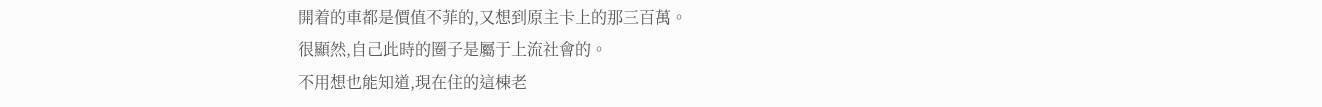開着的車都是價值不菲的,又想到原主卡上的那三百萬。
很顯然,自己此時的圈子是屬于上流社會的。
不用想也能知道,現在住的這棟老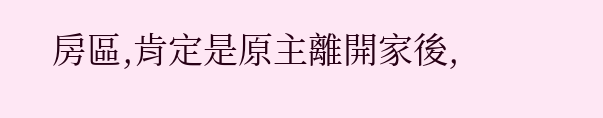房區,肯定是原主離開家後,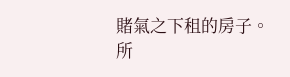賭氣之下租的房子。
所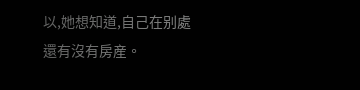以,她想知道,自己在别處還有沒有房産。